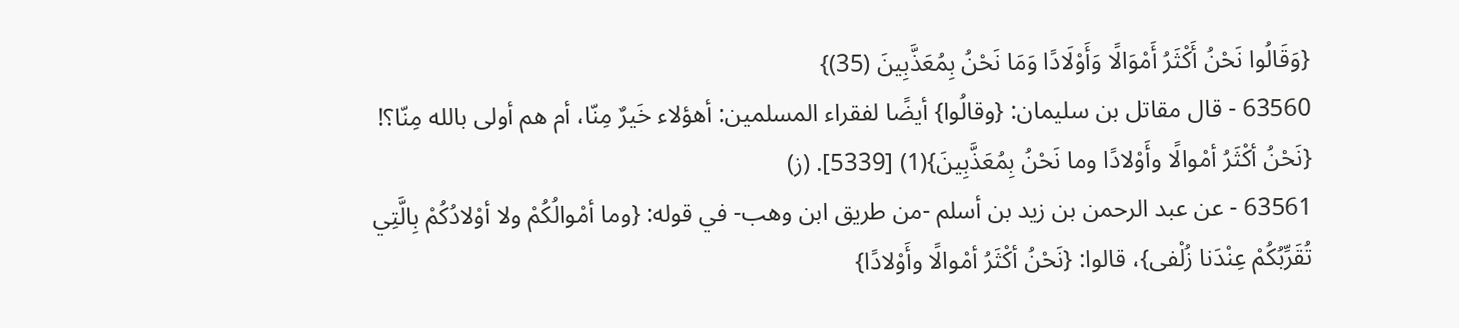{وَقَالُوا نَحْنُ أَكْثَرُ أَمْوَالًا وَأَوْلَادًا وَمَا نَحْنُ بِمُعَذَّبِينَ (35)}
63560 - قال مقاتل بن سليمان: {وقالُوا} أيضًا لفقراء المسلمين: أهؤلاء خَيرٌ مِنّا، أم هم أولى بالله مِنّا؟! {نَحْنُ أكْثَرُ أمْوالًا وأَوْلادًا وما نَحْنُ بِمُعَذَّبِينَ}(1) [5339]. (ز)
63561 - عن عبد الرحمن بن زيد بن أسلم -من طريق ابن وهب- في قوله: {وما أمْوالُكُمْ ولا أوْلادُكُمْ بِالَّتِي تُقَرِّبُكُمْ عِنْدَنا زُلْفى}، قالوا: {نَحْنُ أكْثَرُ أمْوالًا وأَوْلادًا}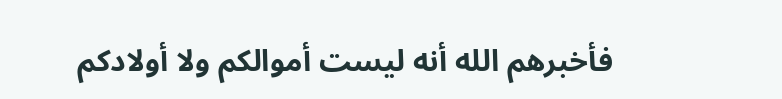فأخبرهم الله أنه ليست أموالكم ولا أولادكم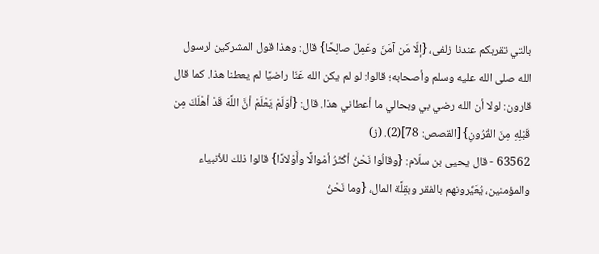بالتي تقربكم عندنا زلفى، {إلّا مَن آمَنَ وعَمِلَ صالِحًا} قال: وهذا قول المشركين لرسول الله صلى الله عليه وسلم وأصحابه؛ قالوا: لو لم يكن الله عَنّا راضيًا لم يعطنا هذا. كما قال قارون: لولا أن الله رضي بي وبحالي ما أعطاني هذا. قال: {أوَلَمْ يَعْلَمْ أنَّ اللَّهَ قَدْ أهْلَكَ مِن قَبْلِهِ مِنَ القُرُونِ} [القصص: 78](2). (ز)
63562 - قال يحيى بن سلّام: {وقالُوا نَحْنُ أكْثَرُ أمْوالًا وأَوْلادًا} قالوا ذلك للأنبياء والمؤمنين، يُعَيِّرونهم بالفقر وبقِلَّة المال، {وما نَحْنُ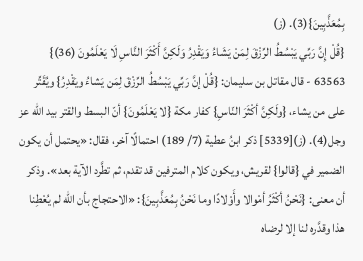بِمُعَذَّبِينَ}(3). (ز)
{قُلْ إِنَّ رَبِّي يَبْسُطُ الرِّزْقَ لِمَنْ يَشَاءُ وَيَقْدِرُ وَلَكِنَّ أَكْثَرَ النَّاسِ لَا يَعْلَمُونَ (36)}
63563 - قال مقاتل بن سليمان: {قُلْ إنَّ رَبِّي يَبْسُطُ الرِّزْقَ لِمَن يَشاءُ ويَقْدِرُ} ويُقَتِّر على من يشاء، {ولَكِنَّ أكْثَرَ النّاسِ} كفار مكة {لا يَعْلَمُونَ} أنّ البسط والقتر بيد الله عز وجل(4). (ز)[5339] ذكر ابنُ عطية (7/ 189) احتمالًا آخر، فقال: «يحتمل أن يكون الضمير في {قالوا} لقريش، ويكون كلام المترفين قد تقدم، ثم تطَّرد الآية بعد». وذكر أن معنى: {نَحْنُ أكْثَرُ أمْوالا وأَوْلادًا وما نَحْنُ بِمُعَذَّبِينَ}: «الاحتجاج بأن الله لم يُعْطِنا هذا وقدَّره لنا إلا لرضاه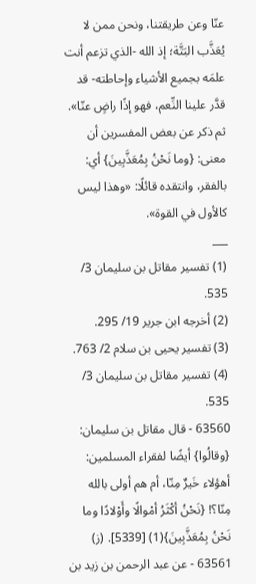عنّا وعن طريقتنا، ونحن ممن لا يُعَذَّب البَتَّة؛ إذ الله -الذي تزعم أنت علمَه بجميع الأشياء وإحاطته- قد قدَّر علينا النِّعم، فهو إذًا راضٍ عنّا». ثم ذكر عن بعض المفسرين أن معنى: {وما نَحْنُ بِمُعَذَّبِينَ} أي: بالفقر، وانتقده قائلًا: «وهذا ليس كالأول في القوة».
___
(1) تفسير مقاتل بن سليمان 3/ 535.
(2) أخرجه ابن جرير 19/ 295.
(3) تفسير يحيى بن سلام 2/ 763.
(4) تفسير مقاتل بن سليمان 3/ 535.
63560 - قال مقاتل بن سليمان: {وقالُوا} أيضًا لفقراء المسلمين: أهؤلاء خَيرٌ مِنّا، أم هم أولى بالله مِنّا؟! {نَحْنُ أكْثَرُ أمْوالًا وأَوْلادًا وما نَحْنُ بِمُعَذَّبِينَ}(1) [5339]. (ز)
63561 - عن عبد الرحمن بن زيد بن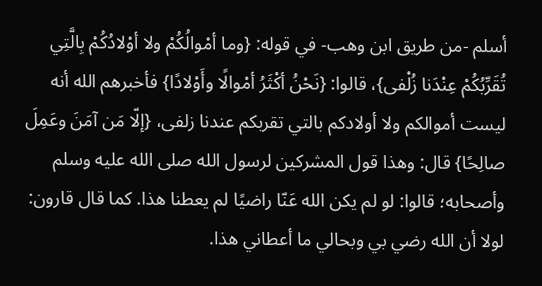أسلم -من طريق ابن وهب- في قوله: {وما أمْوالُكُمْ ولا أوْلادُكُمْ بِالَّتِي تُقَرِّبُكُمْ عِنْدَنا زُلْفى}، قالوا: {نَحْنُ أكْثَرُ أمْوالًا وأَوْلادًا} فأخبرهم الله أنه ليست أموالكم ولا أولادكم بالتي تقربكم عندنا زلفى، {إلّا مَن آمَنَ وعَمِلَ صالِحًا} قال: وهذا قول المشركين لرسول الله صلى الله عليه وسلم وأصحابه؛ قالوا: لو لم يكن الله عَنّا راضيًا لم يعطنا هذا. كما قال قارون: لولا أن الله رضي بي وبحالي ما أعطاني هذا.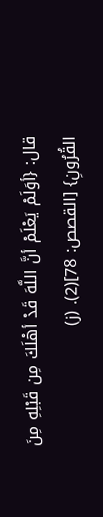قال: {أوَلَمْ يَعْلَمْ أنَّ اللَّهَ قَدْ أهْلَكَ مِن قَبْلِهِ مِنَ القُرُونِ} [القصص: 78](2). (ز)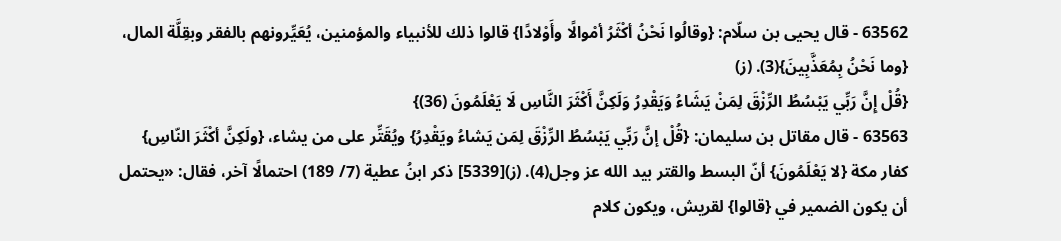63562 - قال يحيى بن سلّام: {وقالُوا نَحْنُ أكْثَرُ أمْوالًا وأَوْلادًا} قالوا ذلك للأنبياء والمؤمنين، يُعَيِّرونهم بالفقر وبقِلَّة المال، {وما نَحْنُ بِمُعَذَّبِينَ}(3). (ز)
{قُلْ إِنَّ رَبِّي يَبْسُطُ الرِّزْقَ لِمَنْ يَشَاءُ وَيَقْدِرُ وَلَكِنَّ أَكْثَرَ النَّاسِ لَا يَعْلَمُونَ (36)}
63563 - قال مقاتل بن سليمان: {قُلْ إنَّ رَبِّي يَبْسُطُ الرِّزْقَ لِمَن يَشاءُ ويَقْدِرُ} ويُقَتِّر على من يشاء، {ولَكِنَّ أكْثَرَ النّاسِ} كفار مكة {لا يَعْلَمُونَ} أنّ البسط والقتر بيد الله عز وجل(4). (ز)[5339] ذكر ابنُ عطية (7/ 189) احتمالًا آخر، فقال: «يحتمل أن يكون الضمير في {قالوا} لقريش، ويكون كلام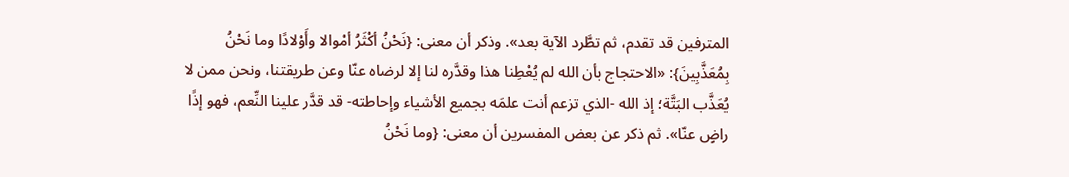المترفين قد تقدم، ثم تطَّرد الآية بعد». وذكر أن معنى: {نَحْنُ أكْثَرُ أمْوالا وأَوْلادًا وما نَحْنُ بِمُعَذَّبِينَ}: «الاحتجاج بأن الله لم يُعْطِنا هذا وقدَّره لنا إلا لرضاه عنّا وعن طريقتنا، ونحن ممن لا يُعَذَّب البَتَّة؛ إذ الله -الذي تزعم أنت علمَه بجميع الأشياء وإحاطته- قد قدَّر علينا النِّعم، فهو إذًا راضٍ عنّا». ثم ذكر عن بعض المفسرين أن معنى: {وما نَحْنُ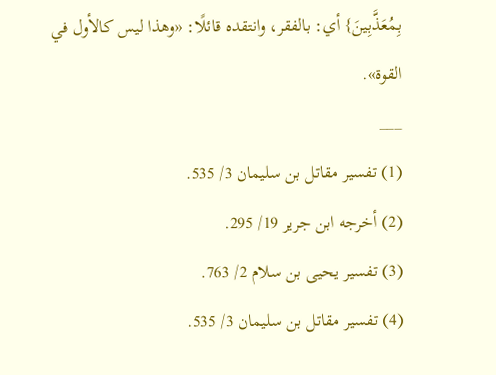بِمُعَذَّبِينَ} أي: بالفقر، وانتقده قائلًا: «وهذا ليس كالأول في القوة».
___
(1) تفسير مقاتل بن سليمان 3/ 535.
(2) أخرجه ابن جرير 19/ 295.
(3) تفسير يحيى بن سلام 2/ 763.
(4) تفسير مقاتل بن سليمان 3/ 535.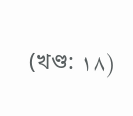(খণ্ড: ١٨)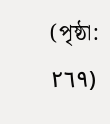(পৃষ্ঠা: ٢٦٩)